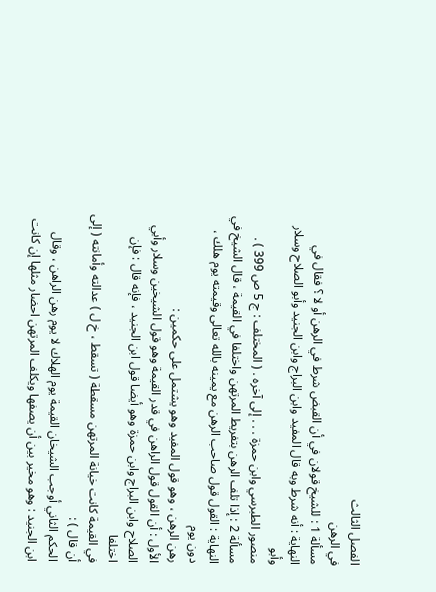الفصل الثالث
في الرهن
مسألة 1 : للشيخ قولان في أن القبض شرط في الرهن أو لا ؟ فقال في
النهاية : أنه شرط وبه قال المفيد وابن البراج وابن الجنيد وأبو الصلاح وسلار وأبو
منصور الطبرسي وابن حمزة . . . إلى آخره . ( المختلف : ج 5 ص 399 ) .
مسألة 2 : إذا تلف الرهن بتفريط المرتهن واختلفا في القيمة ، قال الشيخ في
النهاية : القول قول صاحب الرهن مع يمينه بالله تعالى وقيمته يوم هلك ، دون يوم
رهن الرهن ، وهو قول المفيد وهو يشتمل على حكمين :
الأول : أن القول قول الراهن في قدر القيمة وهو قول الشيخين وسلار وأبي
الصلاح وابن البراج وابن حمزة وهو أيضا قول ابن الجنيد ، فإنه قال : فإن اختلفا
في القيمة كانت خيانة المرتهن مسقطة ( تسقط ، خ ل ) عدالته وأمانته ( إلى أن قال ) :
الحكم الثاني أوجب الشيخان القيمة يوم الهلاك لا يوم رهن الراهن ، وقال
ابن الجنيد : وهو مخير بين أن يصفها ويكلف المرتهن احضار مثلها إن كانت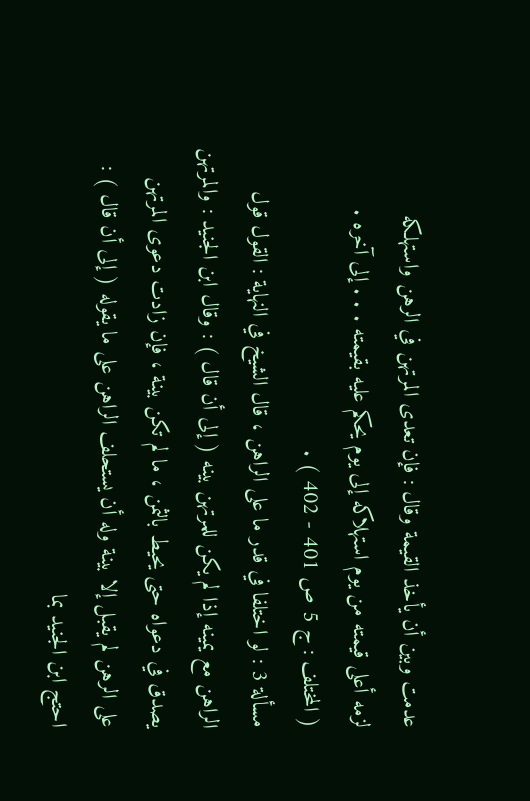عدمت وبين أن يأخذ القيمة وقال : فإن تعدى المرتهن في الرهن واستهلكه
لزمه أعلى قيمته من يوم استهلاكه إلى يوم يحكم عليه بقيمته . . . إلى آخره .
( المختلف : ج 5 ص 401 - 402 ) .
مسألة 3 : لو اختلفا في قدر ما على الراهن ، قال الشيخ في النهاية : القول قول
الراهن مع يمينه إذا لم يكن للمرتهن بينه ( إلى أن قال ) : وقال ابن الجنيد : والمرتهن
يصدق في دعواه حتى يحيط بالثمن ، ما لم تكن بينة ، فإن زادت دعوى المرتهن
على الرهن لم يقبل إلا بينة وله أن يستحلف الراهن على ما يقوله ( إلى أن قال ) :
احتج ابن الجنيد بما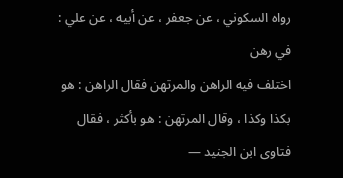رواه السكوني ، عن جعفر ، عن أبيه ، عن علي : في رهن
اختلف فيه الراهن والمرتهن فقال الراهن : هو بكذا وكذا ، وقال المرتهن : هو بأكثر ، فقال
فتاوى ابن الجنيد —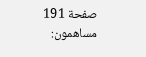صفحة 191
مساهمون: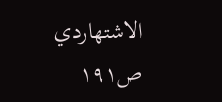الاشتهاردي
ص١٩١